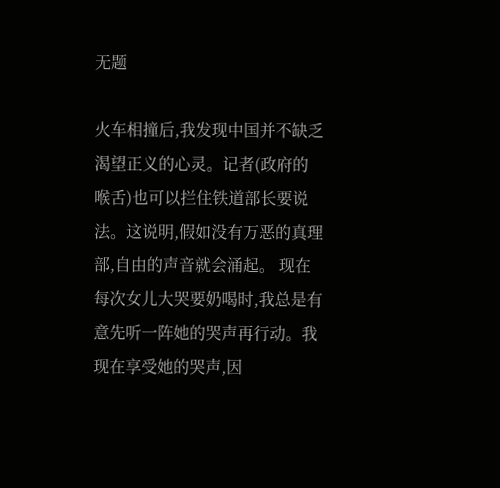无题

火车相撞后,我发现中国并不缺乏渴望正义的心灵。记者(政府的喉舌)也可以拦住铁道部长要说法。这说明,假如没有万恶的真理部,自由的声音就会涌起。 现在每次女儿大哭要奶喝时,我总是有意先听一阵她的哭声再行动。我现在享受她的哭声,因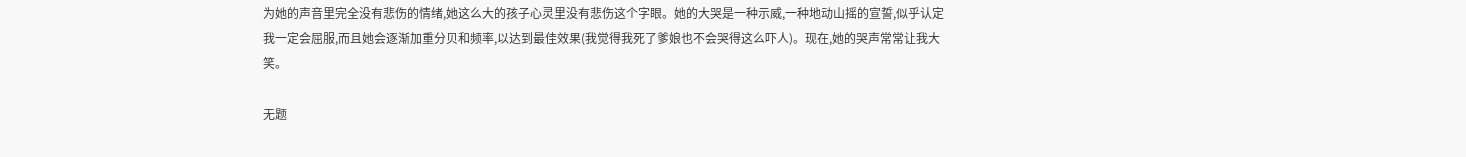为她的声音里完全没有悲伤的情绪,她这么大的孩子心灵里没有悲伤这个字眼。她的大哭是一种示威,一种地动山摇的宣誓,似乎认定我一定会屈服,而且她会逐渐加重分贝和频率,以达到最佳效果(我觉得我死了爹娘也不会哭得这么吓人)。现在,她的哭声常常让我大笑。

无题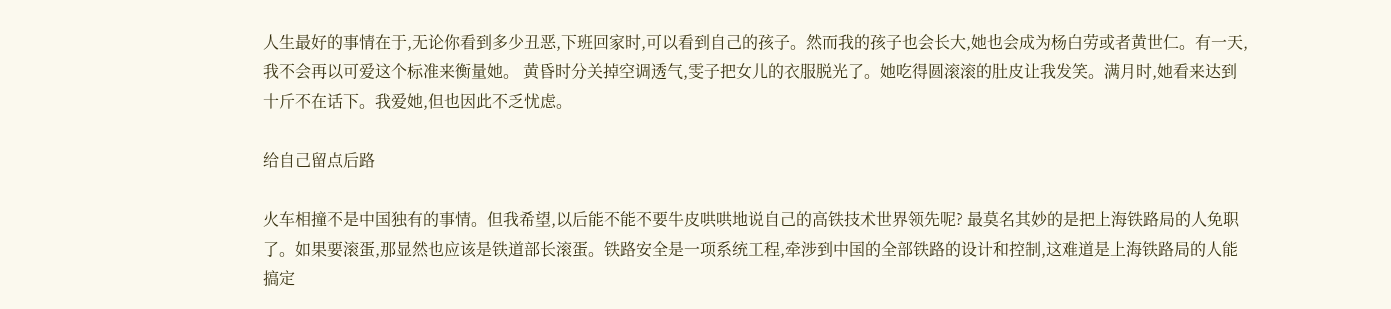人生最好的事情在于,无论你看到多少丑恶,下班回家时,可以看到自己的孩子。然而我的孩子也会长大,她也会成为杨白劳或者黄世仁。有一天,我不会再以可爱这个标准来衡量她。 黄昏时分关掉空调透气,雯子把女儿的衣服脱光了。她吃得圆滚滚的肚皮让我发笑。满月时,她看来达到十斤不在话下。我爱她,但也因此不乏忧虑。

给自己留点后路

火车相撞不是中国独有的事情。但我希望,以后能不能不要牛皮哄哄地说自己的高铁技术世界领先呢? 最莫名其妙的是把上海铁路局的人免职了。如果要滚蛋,那显然也应该是铁道部长滚蛋。铁路安全是一项系统工程,牵涉到中国的全部铁路的设计和控制,这难道是上海铁路局的人能搞定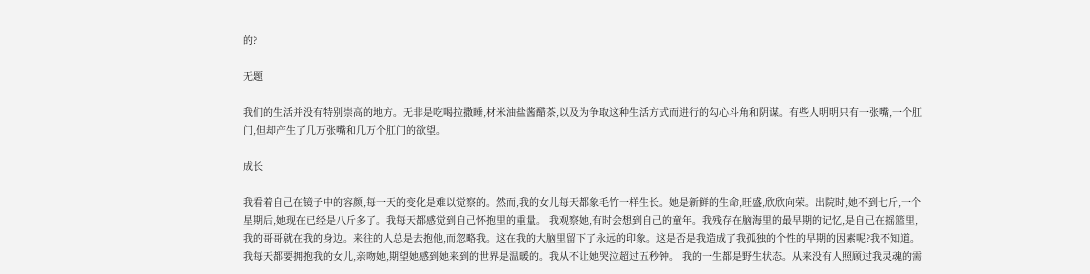的?

无题

我们的生活并没有特别崇高的地方。无非是吃喝拉撒睡,材米油盐酱醋茶,以及为争取这种生活方式而进行的勾心斗角和阴谋。有些人明明只有一张嘴,一个肛门,但却产生了几万张嘴和几万个肛门的欲望。

成长

我看着自己在镜子中的容颜,每一天的变化是难以觉察的。然而,我的女儿每天都象毛竹一样生长。她是新鲜的生命,旺盛,欣欣向荣。出院时,她不到七斤,一个星期后,她现在已经是八斤多了。我每天都感觉到自己怀抱里的重量。 我观察她,有时会想到自己的童年。我残存在脑海里的最早期的记忆,是自己在摇篮里,我的哥哥就在我的身边。来往的人总是去抱他,而忽略我。这在我的大脑里留下了永远的印象。这是否是我造成了我孤独的个性的早期的因素呢?我不知道。我每天都要拥抱我的女儿,亲吻她,期望她感到她来到的世界是温暖的。我从不让她哭泣超过五秒钟。 我的一生都是野生状态。从来没有人照顾过我灵魂的需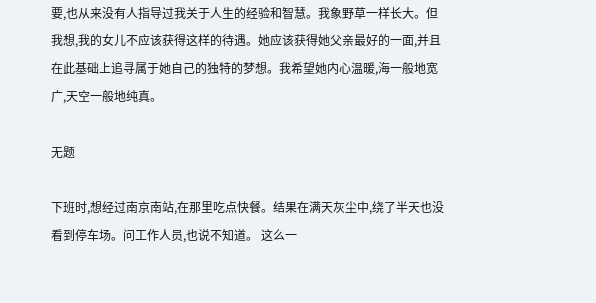要,也从来没有人指导过我关于人生的经验和智慧。我象野草一样长大。但我想,我的女儿不应该获得这样的待遇。她应该获得她父亲最好的一面,并且在此基础上追寻属于她自己的独特的梦想。我希望她内心温暖,海一般地宽广,天空一般地纯真。

无题

下班时,想经过南京南站,在那里吃点快餐。结果在满天灰尘中,绕了半天也没看到停车场。问工作人员,也说不知道。 这么一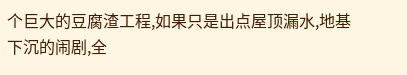个巨大的豆腐渣工程,如果只是出点屋顶漏水,地基下沉的闹剧,全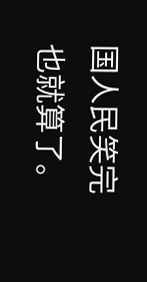国人民笑完也就算了。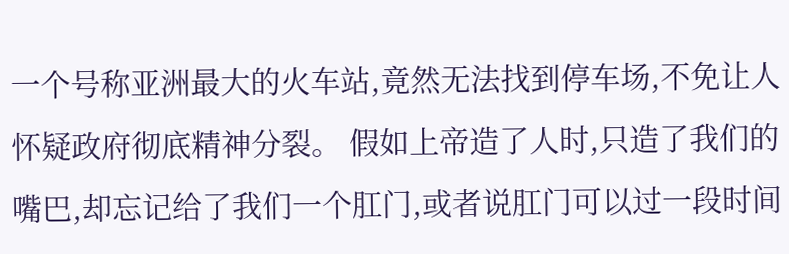一个号称亚洲最大的火车站,竟然无法找到停车场,不免让人怀疑政府彻底精神分裂。 假如上帝造了人时,只造了我们的嘴巴,却忘记给了我们一个肛门,或者说肛门可以过一段时间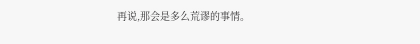再说,那会是多么荒谬的事情。